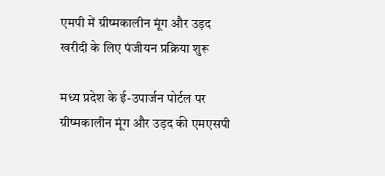एमपी में ग्रीष्मकालीन मूंग और उड़द खरीदी के लिए पंजीयन प्रक्रिया शुरू

मध्य प्रदेश के ई-उपार्जन पोर्टल पर ग्रीष्मकालीन मूंग और उड़द की एमएसपी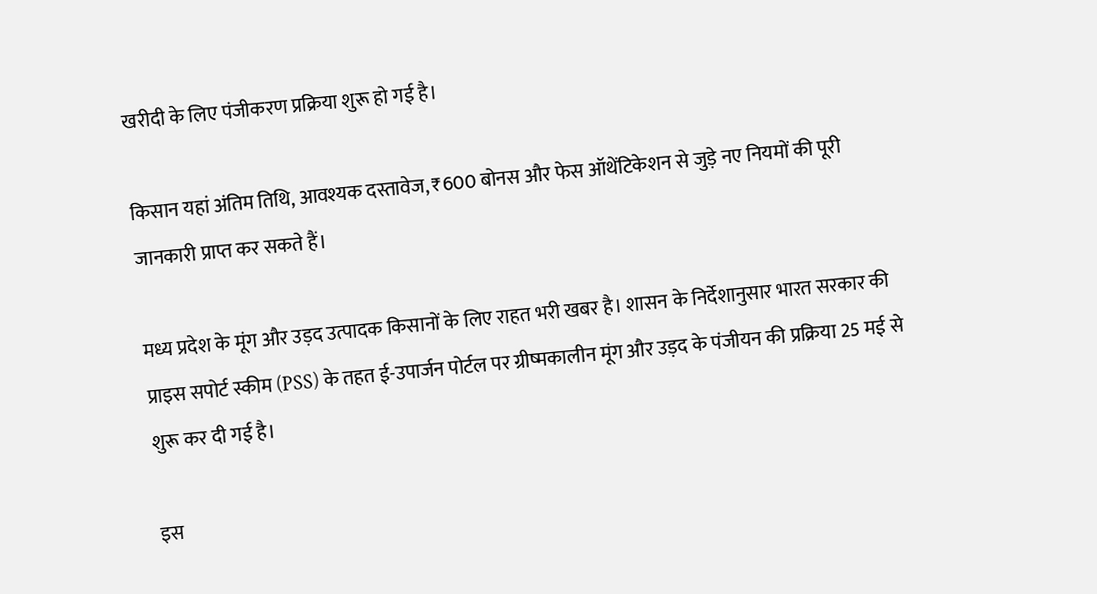खरीदी के लिए पंजीकरण प्रक्रिया शुरू हो गई है।

किसान यहां अंतिम तिथि, आवश्यक दस्तावेज, ₹600 बोनस और फेस ऑथेंटिकेशन से जुड़े नए नियमों की पूरी जानकारी प्राप्त कर सकते हैं।

मध्य प्रदेश के मूंग और उड़द उत्पादक किसानों के लिए राहत भरी खबर है। शासन के निर्देशानुसार भारत सरकार की प्राइस सपोर्ट स्कीम (PSS) के तहत ई-उपार्जन पोर्टल पर ग्रीष्मकालीन मूंग और उड़द के पंजीयन की प्रक्रिया 25 मई से शुरू कर दी गई है।

इस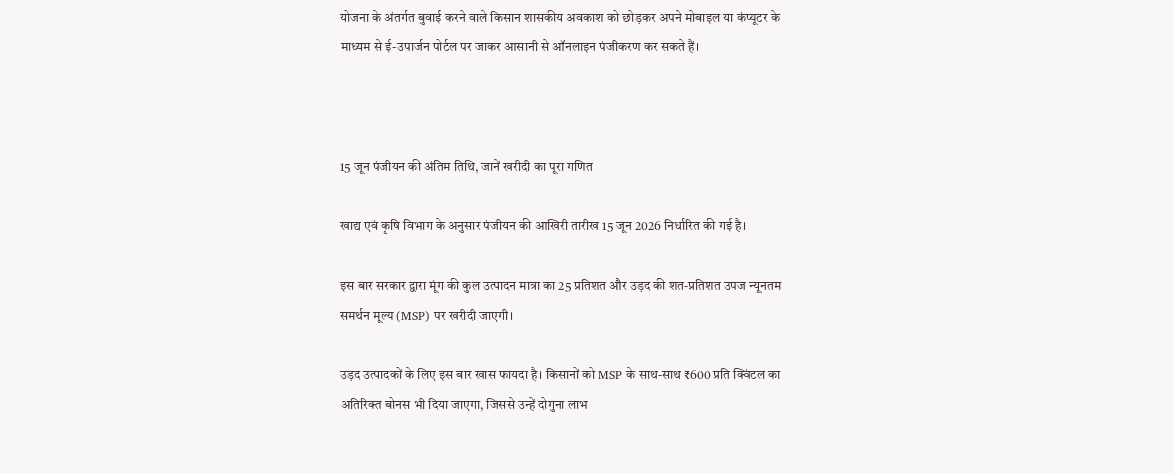योजना के अंतर्गत बुवाई करने वाले किसान शासकीय अवकाश को छोड़कर अपने मोबाइल या कंप्यूटर के माध्यम से ई-उपार्जन पोर्टल पर जाकर आसानी से ऑनलाइन पंजीकरण कर सकते हैं।



15 जून पंजीयन की अंतिम तिथि, जानें खरीदी का पूरा गणित

खाद्य एवं कृषि विभाग के अनुसार पंजीयन की आखिरी तारीख 15 जून 2026 निर्धारित की गई है।

इस बार सरकार द्वारा मूंग की कुल उत्पादन मात्रा का 25 प्रतिशत और उड़द की शत-प्रतिशत उपज न्यूनतम समर्थन मूल्य (MSP) पर खरीदी जाएगी।

उड़द उत्पादकों के लिए इस बार खास फायदा है। किसानों को MSP के साथ-साथ ₹600 प्रति क्विंटल का अतिरिक्त बोनस भी दिया जाएगा, जिससे उन्हें दोगुना लाभ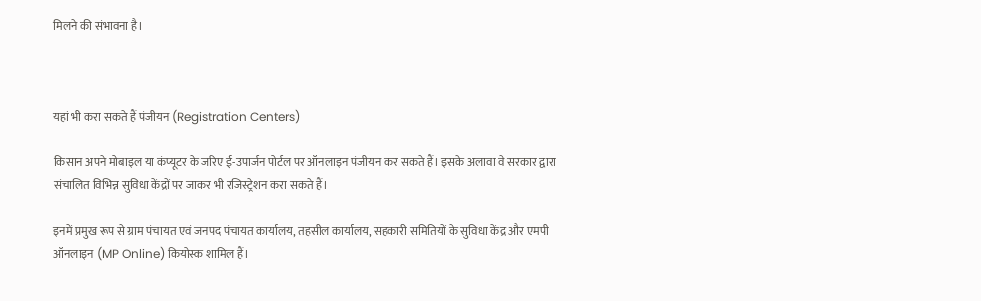मिलने की संभावना है।



यहां भी करा सकते हैं पंजीयन (Registration Centers)

किसान अपने मोबाइल या कंप्यूटर के जरिए ई-उपार्जन पोर्टल पर ऑनलाइन पंजीयन कर सकते हैं। इसके अलावा वे सरकार द्वारा संचालित विभिन्न सुविधा केंद्रों पर जाकर भी रजिस्ट्रेशन करा सकते हैं।

इनमें प्रमुख रूप से ग्राम पंचायत एवं जनपद पंचायत कार्यालय, तहसील कार्यालय, सहकारी समितियों के सुविधा केंद्र और एमपी ऑनलाइन (MP Online) कियोस्क शामिल हैं।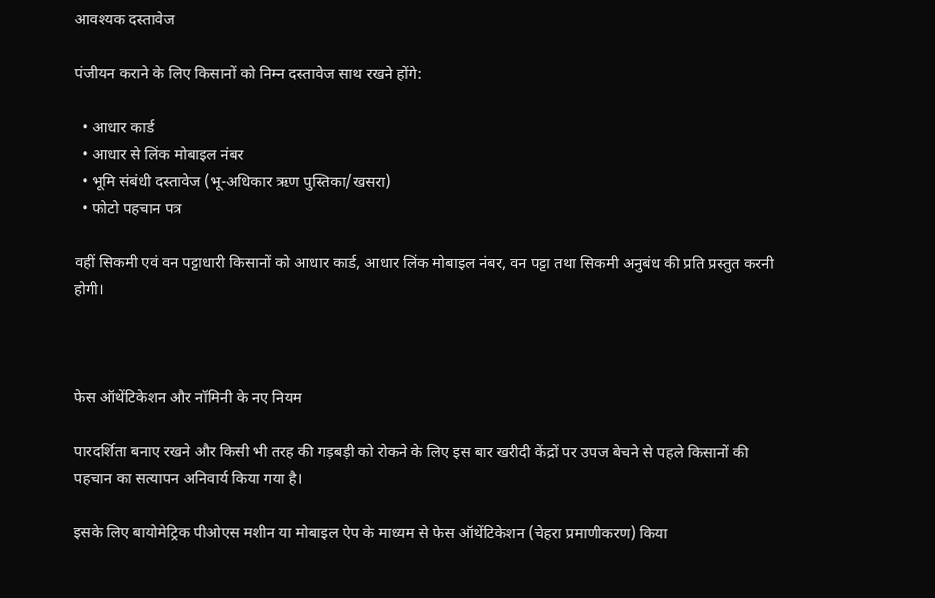आवश्यक दस्तावेज

पंजीयन कराने के लिए किसानों को निम्न दस्तावेज साथ रखने होंगे:

  • आधार कार्ड
  • आधार से लिंक मोबाइल नंबर
  • भूमि संबंधी दस्तावेज (भू-अधिकार ऋण पुस्तिका/खसरा)
  • फोटो पहचान पत्र

वहीं सिकमी एवं वन पट्टाधारी किसानों को आधार कार्ड, आधार लिंक मोबाइल नंबर, वन पट्टा तथा सिकमी अनुबंध की प्रति प्रस्तुत करनी होगी।



फेस ऑथेंटिकेशन और नॉमिनी के नए नियम

पारदर्शिता बनाए रखने और किसी भी तरह की गड़बड़ी को रोकने के लिए इस बार खरीदी केंद्रों पर उपज बेचने से पहले किसानों की पहचान का सत्यापन अनिवार्य किया गया है।

इसके लिए बायोमेट्रिक पीओएस मशीन या मोबाइल ऐप के माध्यम से फेस ऑथेंटिकेशन (चेहरा प्रमाणीकरण) किया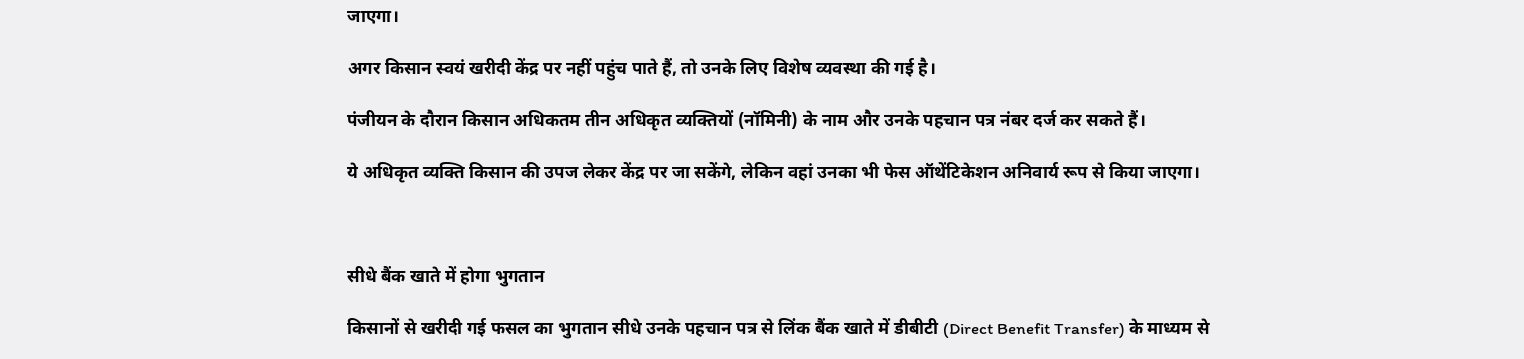जाएगा।

अगर किसान स्वयं खरीदी केंद्र पर नहीं पहुंच पाते हैं, तो उनके लिए विशेष व्यवस्था की गई है।

पंजीयन के दौरान किसान अधिकतम तीन अधिकृत व्यक्तियों (नॉमिनी) के नाम और उनके पहचान पत्र नंबर दर्ज कर सकते हैं।

ये अधिकृत व्यक्ति किसान की उपज लेकर केंद्र पर जा सकेंगे, लेकिन वहां उनका भी फेस ऑथेंटिकेशन अनिवार्य रूप से किया जाएगा।



सीधे बैंक खाते में होगा भुगतान

किसानों से खरीदी गई फसल का भुगतान सीधे उनके पहचान पत्र से लिंक बैंक खाते में डीबीटी (Direct Benefit Transfer) के माध्यम से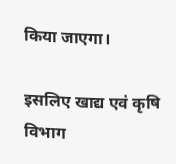किया जाएगा।

इसलिए खाद्य एवं कृषि विभाग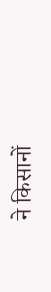ने किसानों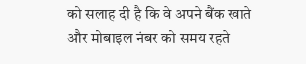को सलाह दी है कि वे अपने बैंक खाते और मोबाइल नंबर को समय रहते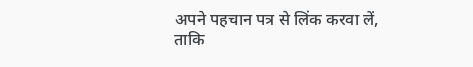अपने पहचान पत्र से लिंक करवा लें, ताकि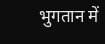भुगतान में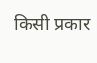किसी प्रकार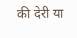की देरी या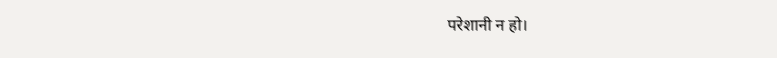परेशानी न हो।